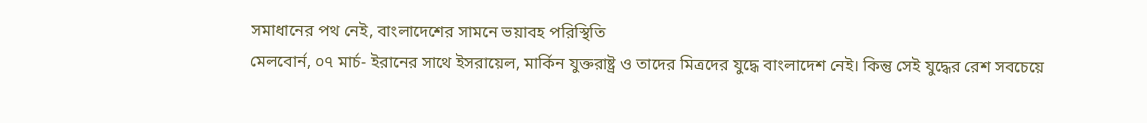সমাধানের পথ নেই, বাংলাদেশের সামনে ভয়াবহ পরিস্থিতি
মেলবোর্ন, ০৭ মার্চ- ইরানের সাথে ইসরায়েল, মার্কিন যুক্তরাষ্ট্র ও তাদের মিত্রদের যুদ্ধে বাংলাদেশ নেই। কিন্তু সেই যুদ্ধের রেশ সবচেয়ে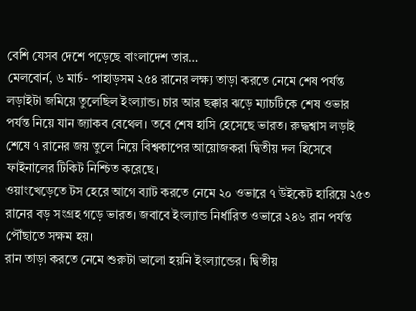বেশি যেসব দেশে পড়েছে বাংলাদেশ তার…
মেলবোর্ন, ৬ মার্চ- পাহাড়সম ২৫৪ রানের লক্ষ্য তাড়া করতে নেমে শেষ পর্যন্ত লড়াইটা জমিয়ে তুলেছিল ইংল্যান্ড। চার আর ছক্কার ঝড়ে ম্যাচটিকে শেষ ওভার পর্যন্ত নিয়ে যান জ্যাকব বেথেল। তবে শেষ হাসি হেসেছে ভারত। রুদ্ধশ্বাস লড়াই শেষে ৭ রানের জয় তুলে নিয়ে বিশ্বকাপের আয়োজকরা দ্বিতীয় দল হিসেবে ফাইনালের টিকিট নিশ্চিত করেছে।
ওয়াংখেড়েতে টস হেরে আগে ব্যাট করতে নেমে ২০ ওভারে ৭ উইকেট হারিয়ে ২৫৩ রানের বড় সংগ্রহ গড়ে ভারত। জবাবে ইংল্যান্ড নির্ধারিত ওভারে ২৪৬ রান পর্যন্ত পৌঁছাতে সক্ষম হয়।
রান তাড়া করতে নেমে শুরুটা ভালো হয়নি ইংল্যান্ডের। দ্বিতীয়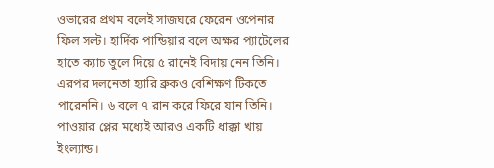ওভারের প্রথম বলেই সাজঘরে ফেরেন ওপেনার ফিল সল্ট। হার্দিক পান্ডিয়ার বলে অক্ষর প্যাটেলের হাতে ক্যাচ তুলে দিয়ে ৫ রানেই বিদায় নেন তিনি। এরপর দলনেতা হ্যারি ব্রুকও বেশিক্ষণ টিকতে পারেননি। ৬ বলে ৭ রান করে ফিরে যান তিনি। পাওয়ার প্লের মধ্যেই আরও একটি ধাক্কা খায় ইংল্যান্ড।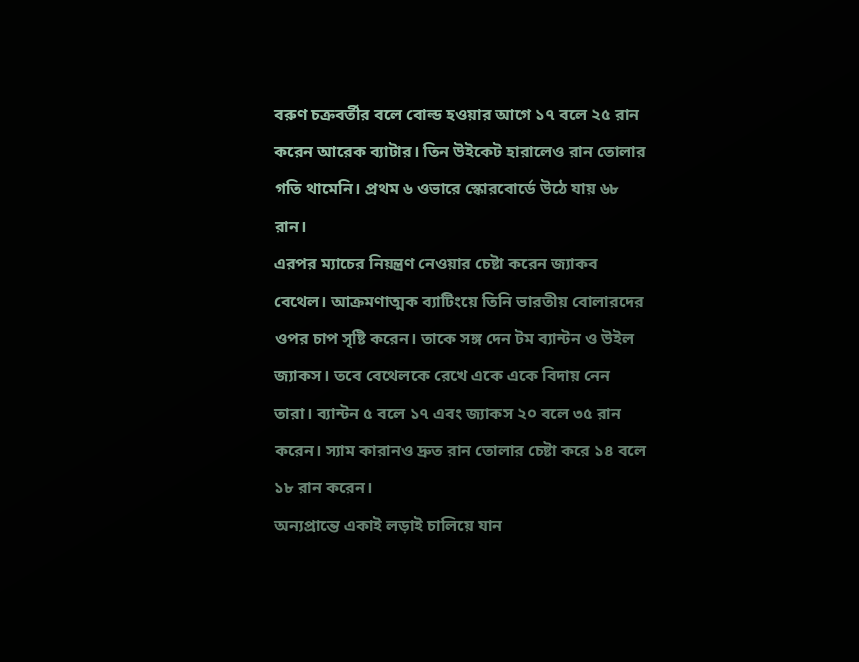বরুণ চক্রবর্তীর বলে বোল্ড হওয়ার আগে ১৭ বলে ২৫ রান করেন আরেক ব্যাটার। তিন উইকেট হারালেও রান তোলার গতি থামেনি। প্রথম ৬ ওভারে স্কোরবোর্ডে উঠে যায় ৬৮ রান।
এরপর ম্যাচের নিয়ন্ত্রণ নেওয়ার চেষ্টা করেন জ্যাকব বেথেল। আক্রমণাত্মক ব্যাটিংয়ে তিনি ভারতীয় বোলারদের ওপর চাপ সৃষ্টি করেন। তাকে সঙ্গ দেন টম ব্যান্টন ও উইল জ্যাকস। তবে বেথেলকে রেখে একে একে বিদায় নেন তারা। ব্যান্টন ৫ বলে ১৭ এবং জ্যাকস ২০ বলে ৩৫ রান করেন। স্যাম কারানও দ্রুত রান তোলার চেষ্টা করে ১৪ বলে ১৮ রান করেন।
অন্যপ্রান্তে একাই লড়াই চালিয়ে যান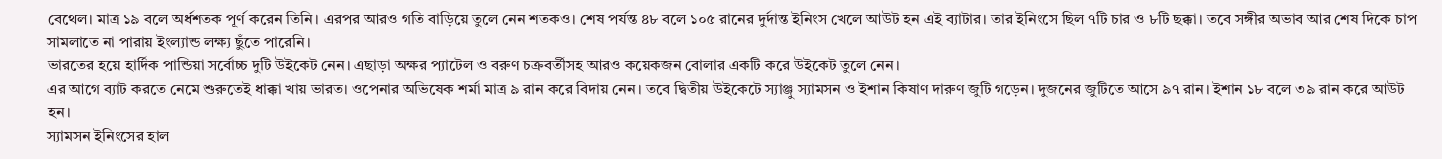বেথেল। মাত্র ১৯ বলে অর্ধশতক পূর্ণ করেন তিনি। এরপর আরও গতি বাড়িয়ে তুলে নেন শতকও। শেষ পর্যন্ত ৪৮ বলে ১০৫ রানের দুর্দান্ত ইনিংস খেলে আউট হন এই ব্যাটার। তার ইনিংসে ছিল ৭টি চার ও ৮টি ছক্কা। তবে সঙ্গীর অভাব আর শেষ দিকে চাপ সামলাতে না পারায় ইংল্যান্ড লক্ষ্য ছুঁতে পারেনি।
ভারতের হয়ে হার্দিক পান্ডিয়া সর্বোচ্চ দুটি উইকেট নেন। এছাড়া অক্ষর প্যাটেল ও বরুণ চক্রবর্তীসহ আরও কয়েকজন বোলার একটি করে উইকেট তুলে নেন।
এর আগে ব্যাট করতে নেমে শুরুতেই ধাক্কা খায় ভারত। ওপেনার অভিষেক শর্মা মাত্র ৯ রান করে বিদায় নেন। তবে দ্বিতীয় উইকেটে স্যাঞ্জু স্যামসন ও ইশান কিষাণ দারুণ জুটি গড়েন। দুজনের জুটিতে আসে ৯৭ রান। ইশান ১৮ বলে ৩৯ রান করে আউট হন।
স্যামসন ইনিংসের হাল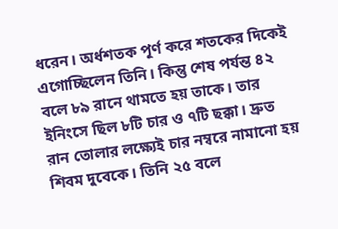ধরেন। অর্ধশতক পূর্ণ করে শতকের দিকেই এগোচ্ছিলেন তিনি। কিন্তু শেষ পর্যন্ত ৪২ বলে ৮৯ রানে থামতে হয় তাকে। তার ইনিংসে ছিল ৮টি চার ও ৭টি ছক্কা। দ্রুত রান তোলার লক্ষ্যেই চার নম্বরে নামানো হয় শিবম দুবেকে। তিনি ২৫ বলে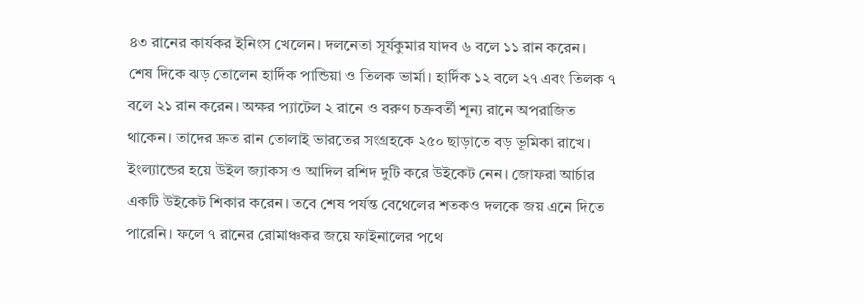৪৩ রানের কার্যকর ইনিংস খেলেন। দলনেতা সূর্যকুমার যাদব ৬ বলে ১১ রান করেন।
শেষ দিকে ঝড় তোলেন হার্দিক পান্ডিয়া ও তিলক ভার্মা। হার্দিক ১২ বলে ২৭ এবং তিলক ৭ বলে ২১ রান করেন। অক্ষর প্যাটেল ২ রানে ও বরুণ চক্রবর্তী শূন্য রানে অপরাজিত থাকেন। তাদের দ্রুত রান তোলাই ভারতের সংগ্রহকে ২৫০ ছাড়াতে বড় ভূমিকা রাখে।
ইংল্যান্ডের হয়ে উইল জ্যাকস ও আদিল রশিদ দুটি করে উইকেট নেন। জোফরা আর্চার একটি উইকেট শিকার করেন। তবে শেষ পর্যন্ত বেথেলের শতকও দলকে জয় এনে দিতে পারেনি। ফলে ৭ রানের রোমাঞ্চকর জয়ে ফাইনালের পথে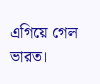এগিয়ে গেল ভারত।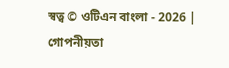স্বত্ব © ওটিএন বাংলা - 2026 | গোপনীয়তা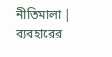নীতিমালা | ব্যবহারের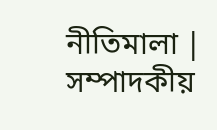নীতিমালা | সম্পাদকীয়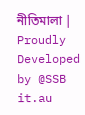নীতিমালা | Proudly Developed by @SSB it.au